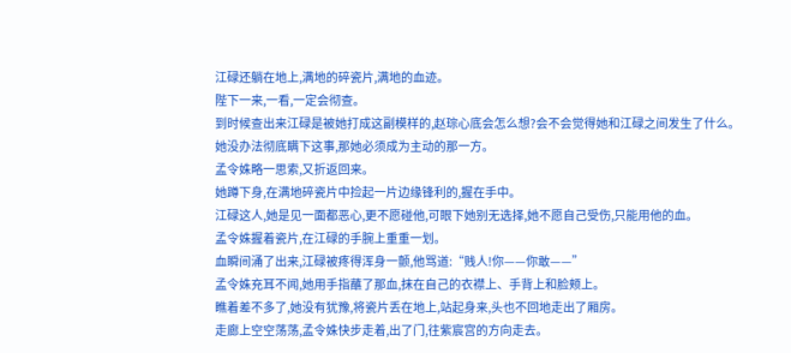江碌还躺在地上,满地的碎瓷片,满地的血迹。
陛下一来,一看,一定会彻查。
到时候查出来江碌是被她打成这副模样的,赵琮心底会怎么想?会不会觉得她和江碌之间发生了什么。
她没办法彻底瞒下这事,那她必须成为主动的那一方。
孟令姝略一思索,又折返回来。
她蹲下身,在满地碎瓷片中捡起一片边缘锋利的,握在手中。
江碌这人,她是见一面都恶心,更不愿碰他,可眼下她别无选择,她不愿自己受伤,只能用他的血。
孟令姝握着瓷片,在江碌的手腕上重重一划。
血瞬间涌了出来,江碌被疼得浑身一颤,他骂道:“贱人!你——你敢——”
孟令姝充耳不闻,她用手指蘸了那血,抹在自己的衣襟上、手背上和脸颊上。
瞧着差不多了,她没有犹豫,将瓷片丢在地上,站起身来,头也不回地走出了厢房。
走廊上空空荡荡,孟令姝快步走着,出了门,往紫宸宫的方向走去。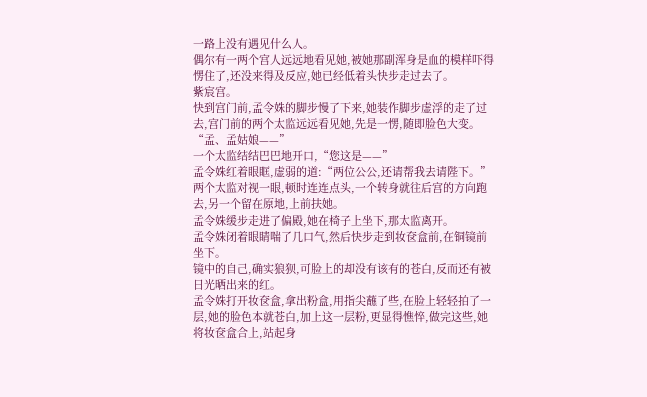一路上没有遇见什么人。
偶尔有一两个宫人远远地看见她,被她那副浑身是血的模样吓得愣住了,还没来得及反应,她已经低着头快步走过去了。
紫宸宫。
快到宫门前,孟令姝的脚步慢了下来,她装作脚步虚浮的走了过去,宫门前的两个太监远远看见她,先是一愣,随即脸色大变。
“孟、孟姑娘——”
一个太监结结巴巴地开口,“您这是——”
孟令姝红着眼眶,虚弱的道:“两位公公,还请帮我去请陛下。”
两个太监对视一眼,顿时连连点头,一个转身就往后宫的方向跑去,另一个留在原地,上前扶她。
孟令姝缓步走进了偏殿,她在椅子上坐下,那太监离开。
孟令姝闭着眼睛喘了几口气,然后快步走到妆奁盒前,在铜镜前坐下。
镜中的自己,确实狼狈,可脸上的却没有该有的苍白,反而还有被日光晒出来的红。
孟令姝打开妆奁盒,拿出粉盒,用指尖蘸了些,在脸上轻轻拍了一层,她的脸色本就苍白,加上这一层粉,更显得憔悴,做完这些,她将妆奁盒合上,站起身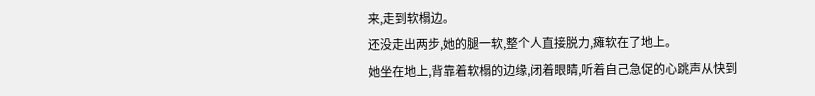来,走到软榻边。
还没走出两步,她的腿一软,整个人直接脱力,瘫软在了地上。
她坐在地上,背靠着软榻的边缘,闭着眼睛,听着自己急促的心跳声从快到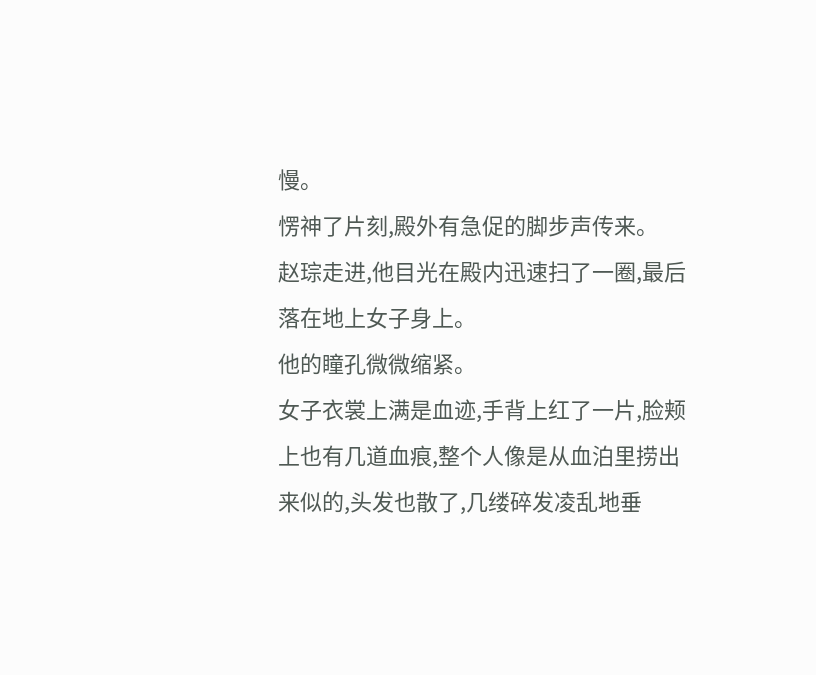慢。
愣神了片刻,殿外有急促的脚步声传来。
赵琮走进,他目光在殿内迅速扫了一圈,最后落在地上女子身上。
他的瞳孔微微缩紧。
女子衣裳上满是血迹,手背上红了一片,脸颊上也有几道血痕,整个人像是从血泊里捞出来似的,头发也散了,几缕碎发凌乱地垂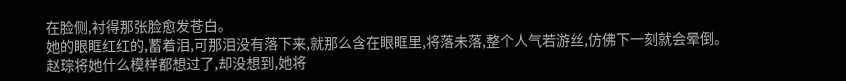在脸侧,衬得那张脸愈发苍白。
她的眼眶红红的,蓄着泪,可那泪没有落下来,就那么含在眼眶里,将落未落,整个人气若游丝,仿佛下一刻就会晕倒。
赵琮将她什么模样都想过了,却没想到,她将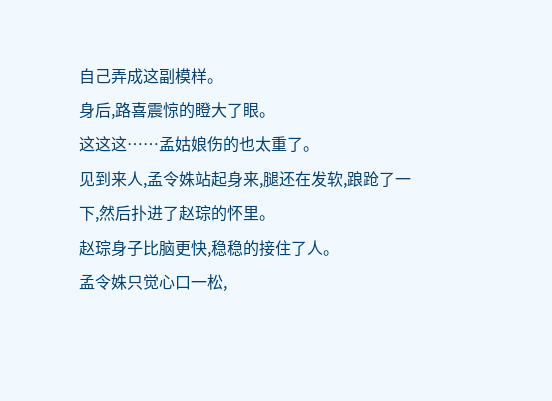自己弄成这副模样。
身后,路喜震惊的瞪大了眼。
这这这……孟姑娘伤的也太重了。
见到来人,孟令姝站起身来,腿还在发软,踉跄了一下,然后扑进了赵琮的怀里。
赵琮身子比脑更快,稳稳的接住了人。
孟令姝只觉心口一松,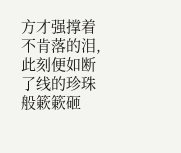方才强撑着不肯落的泪,此刻便如断了线的珍珠般簌簌砸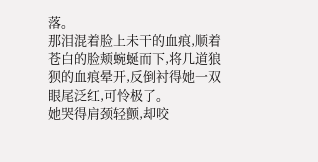落。
那泪混着脸上未干的血痕,顺着苍白的脸颊蜿蜒而下,将几道狼狈的血痕晕开,反倒衬得她一双眼尾泛红,可怜极了。
她哭得肩颈轻颤,却咬